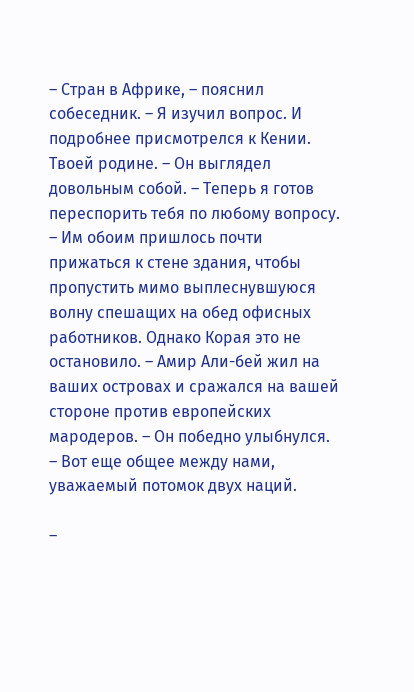– Стран в Африке, – пояснил собеседник. – Я изучил вопрос. И подробнее присмотрелся к Кении. Твоей родине. – Он выглядел довольным собой. – Теперь я готов переспорить тебя по любому вопросу. – Им обоим пришлось почти прижаться к стене здания, чтобы пропустить мимо выплеснувшуюся волну спешащих на обед офисных работников. Однако Корая это не остановило. – Амир Али-бей жил на ваших островах и сражался на вашей стороне против европейских мародеров. – Он победно улыбнулся. – Вот еще общее между нами, уважаемый потомок двух наций.

–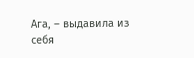Ага, – выдавила из себя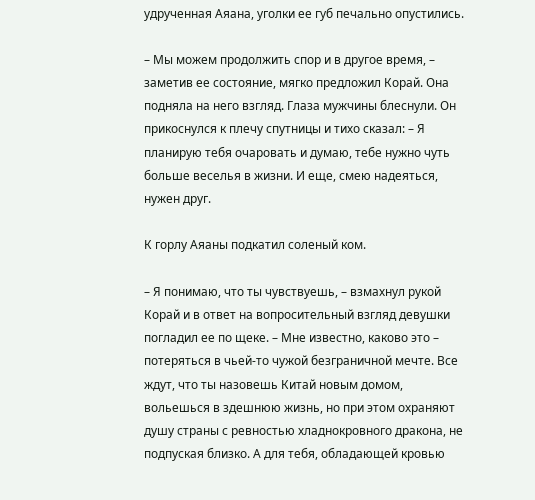удрученная Аяана, уголки ее губ печально опустились.

– Мы можем продолжить спор и в другое время, – заметив ее состояние, мягко предложил Корай. Она подняла на него взгляд. Глаза мужчины блеснули. Он прикоснулся к плечу спутницы и тихо сказал: – Я планирую тебя очаровать и думаю, тебе нужно чуть больше веселья в жизни. И еще, смею надеяться, нужен друг.

К горлу Аяаны подкатил соленый ком.

– Я понимаю, что ты чувствуешь, – взмахнул рукой Корай и в ответ на вопросительный взгляд девушки погладил ее по щеке. – Мне известно, каково это – потеряться в чьей-то чужой безграничной мечте. Все ждут, что ты назовешь Китай новым домом, вольешься в здешнюю жизнь, но при этом охраняют душу страны с ревностью хладнокровного дракона, не подпуская близко. А для тебя, обладающей кровью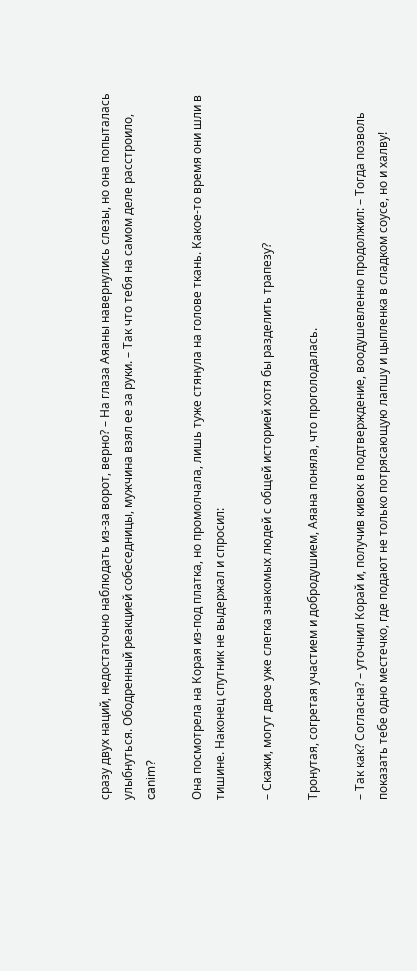сразу двух наций, недостаточно наблюдать из-за ворот, верно? – На глаза Аяаны навернулись слезы, но она попыталась улыбнуться. Ободренный реакцией собеседницы, мужчина взял ее за руки. – Так что тебя на самом деле расстроило, canim?

Она посмотрела на Корая из-под платка, но промолчала, лишь туже стянула на голове ткань. Какое-то время они шли в тишине. Наконец спутник не выдержал и спросил:

– Скажи, могут двое уже слегка знакомых людей с общей историей хотя бы разделить трапезу?

Тронутая, согретая участием и добродушием, Аяана поняла, что проголодалась.

– Так как? Согласна? – уточнил Корай и, получив кивок в подтверждение, воодушевленно продолжил: – Тогда позволь показать тебе одно местечко, где подают не только потрясающую лапшу и цыпленка в сладком соусе, но и халву!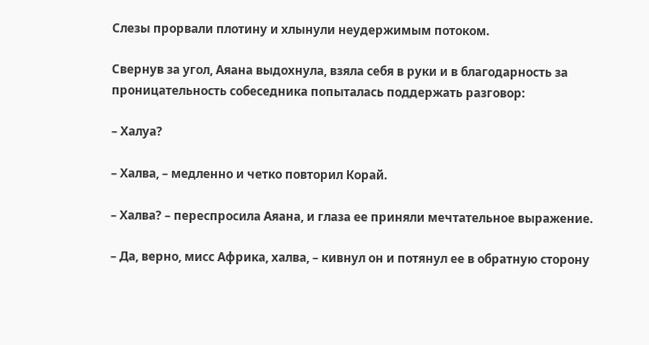Слезы прорвали плотину и хлынули неудержимым потоком.

Свернув за угол, Аяана выдохнула, взяла себя в руки и в благодарность за проницательность собеседника попыталась поддержать разговор:

– Халуа?

– Халва, – медленно и четко повторил Корай.

– Халва? – переспросила Аяана, и глаза ее приняли мечтательное выражение.

– Да, верно, мисс Африка, халва, – кивнул он и потянул ее в обратную сторону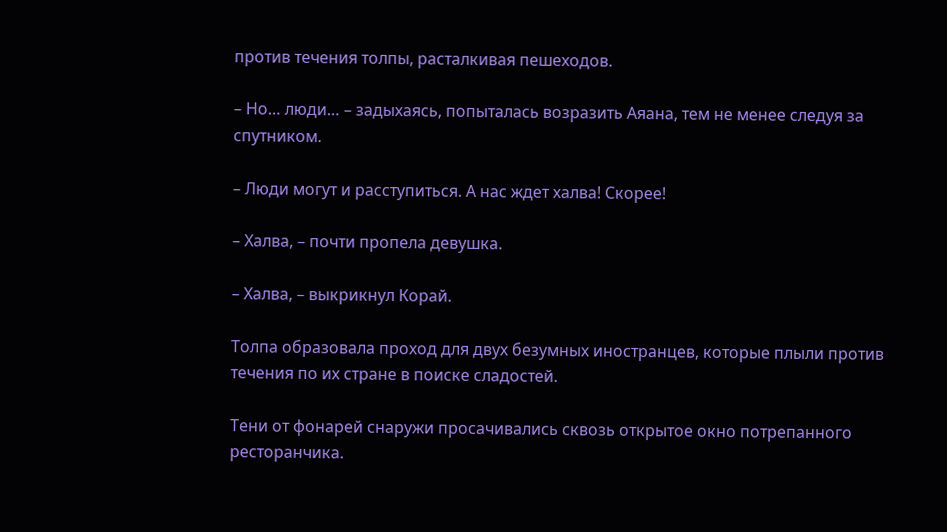против течения толпы, расталкивая пешеходов.

– Но… люди… – задыхаясь, попыталась возразить Аяана, тем не менее следуя за спутником.

– Люди могут и расступиться. А нас ждет халва! Скорее!

– Халва, – почти пропела девушка.

– Халва, – выкрикнул Корай.

Толпа образовала проход для двух безумных иностранцев, которые плыли против течения по их стране в поиске сладостей.

Тени от фонарей снаружи просачивались сквозь открытое окно потрепанного ресторанчика.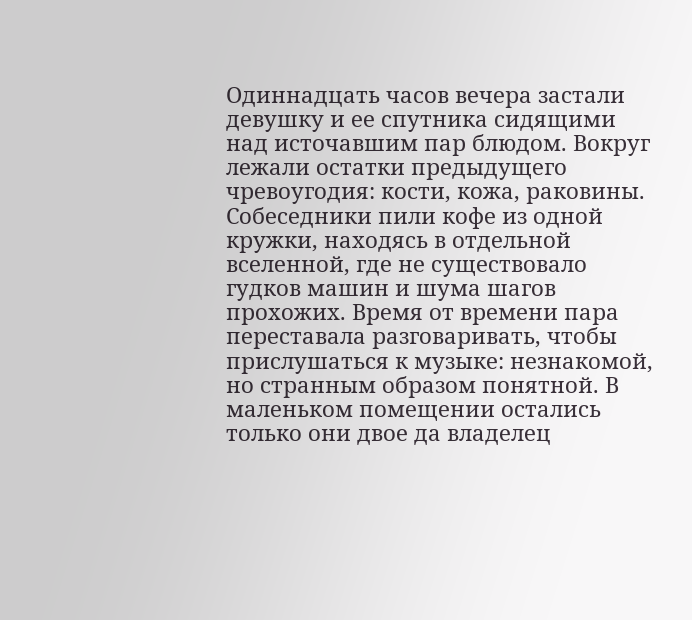Одиннадцать часов вечера застали девушку и ее спутника сидящими над источавшим пар блюдом. Вокруг лежали остатки предыдущего чревоугодия: кости, кожа, раковины. Собеседники пили кофе из одной кружки, находясь в отдельной вселенной, где не существовало гудков машин и шума шагов прохожих. Время от времени пара переставала разговаривать, чтобы прислушаться к музыке: незнакомой, но странным образом понятной. В маленьком помещении остались только они двое да владелец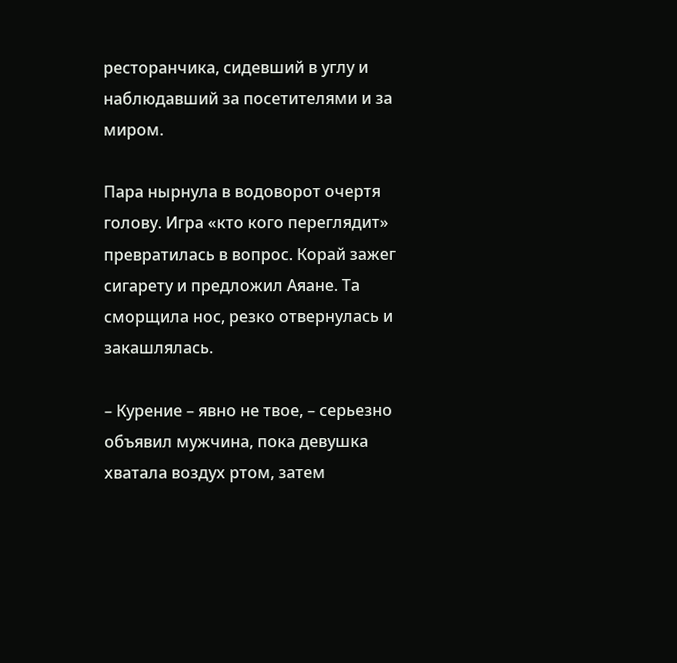ресторанчика, сидевший в углу и наблюдавший за посетителями и за миром.

Пара нырнула в водоворот очертя голову. Игра «кто кого переглядит» превратилась в вопрос. Корай зажег сигарету и предложил Аяане. Та сморщила нос, резко отвернулась и закашлялась.

– Курение – явно не твое, – серьезно объявил мужчина, пока девушка хватала воздух ртом, затем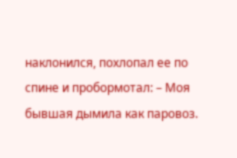наклонился, похлопал ее по спине и пробормотал: – Моя бывшая дымила как паровоз.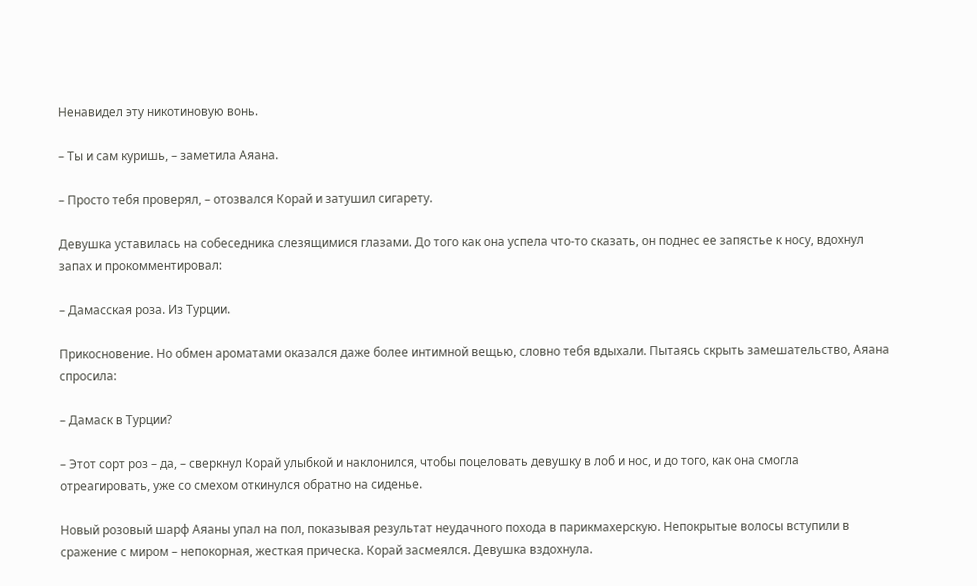Ненавидел эту никотиновую вонь.

– Ты и сам куришь, – заметила Аяана.

– Просто тебя проверял, – отозвался Корай и затушил сигарету.

Девушка уставилась на собеседника слезящимися глазами. До того как она успела что-то сказать, он поднес ее запястье к носу, вдохнул запах и прокомментировал:

– Дамасская роза. Из Турции.

Прикосновение. Но обмен ароматами оказался даже более интимной вещью, словно тебя вдыхали. Пытаясь скрыть замешательство, Аяана спросила:

– Дамаск в Турции?

– Этот сорт роз – да, – сверкнул Корай улыбкой и наклонился, чтобы поцеловать девушку в лоб и нос, и до того, как она смогла отреагировать, уже со смехом откинулся обратно на сиденье.

Новый розовый шарф Аяаны упал на пол, показывая результат неудачного похода в парикмахерскую. Непокрытые волосы вступили в сражение с миром – непокорная, жесткая прическа. Корай засмеялся. Девушка вздохнула.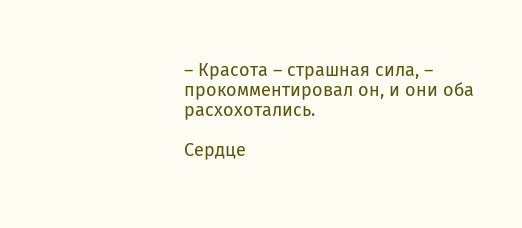– Красота – страшная сила, – прокомментировал он, и они оба расхохотались.

Сердце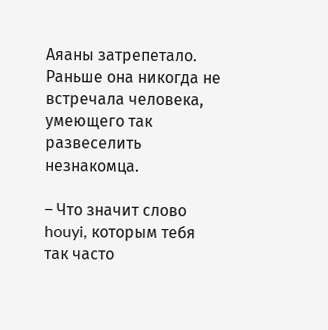Аяаны затрепетало. Раньше она никогда не встречала человека, умеющего так развеселить незнакомца.

– Что значит слово houyi, которым тебя так часто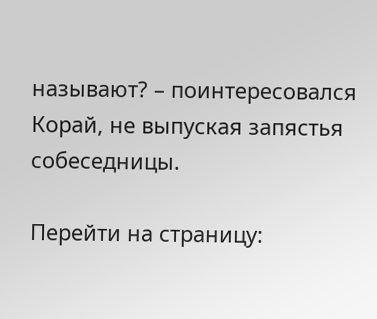называют? – поинтересовался Корай, не выпуская запястья собеседницы.

Перейти на страницу: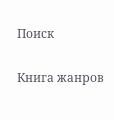Поиск

Книга жанров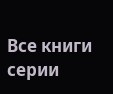Все книги серии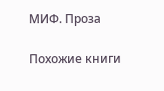МИФ. Проза

Похожие книги